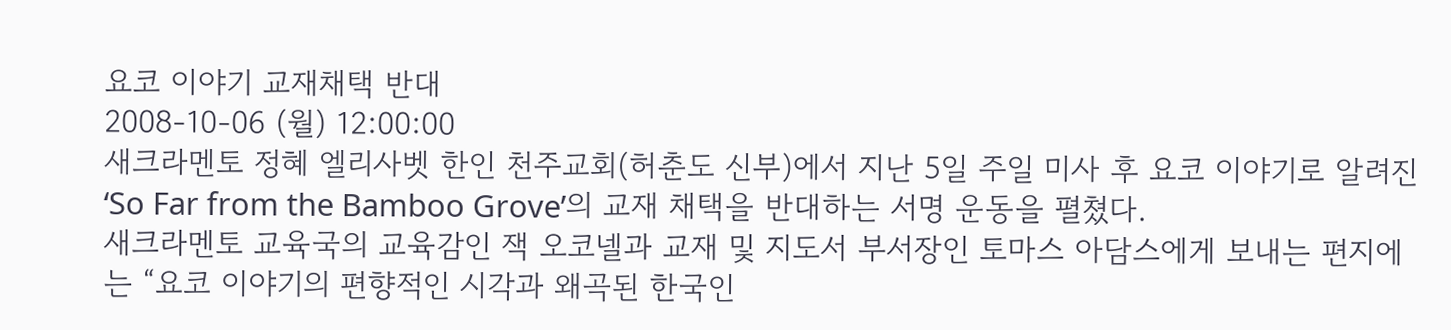요코 이야기 교재채택 반대
2008-10-06 (월) 12:00:00
새크라멘토 정혜 엘리사벳 한인 천주교회(허춘도 신부)에서 지난 5일 주일 미사 후 요코 이야기로 알려진 ‘So Far from the Bamboo Grove’의 교재 채택을 반대하는 서명 운동을 펼쳤다.
새크라멘토 교육국의 교육감인 잭 오코넬과 교재 및 지도서 부서장인 토마스 아담스에게 보내는 편지에는 “요코 이야기의 편향적인 시각과 왜곡된 한국인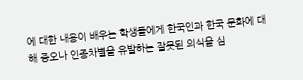에 대한 내용이 배우는 학생들에게 한국인과 한국 문화에 대해 증오나 인종차별을 유발하는 잘못된 의식을 심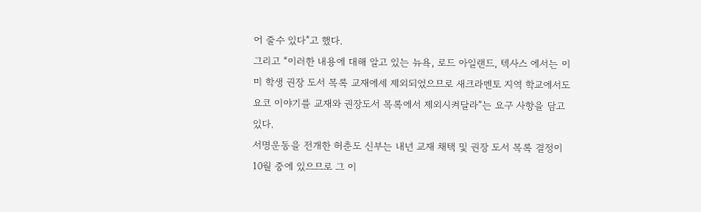어 줄수 있다”고 했다.
그리고 “이러한 내용에 대해 알고 있는 뉴욕, 로드 아일랜드, 텍사스 에서는 이미 학생 권장 도서 목록 교재에세 제외되었으므로 새크라멘토 지역 학교에서도 요코 이야기를 교재와 권장도서 목록에서 제외시켜달라”는 요구 사항을 담고 있다.
서명운동을 전개한 허춘도 신부는 내년 교재 채택 및 권장 도서 목록 결정이 10월 중에 있으므로 그 이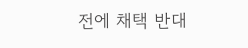전에 채택 반대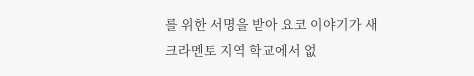를 위한 서명을 받아 요코 이야기가 새크라멘토 지역 학교에서 없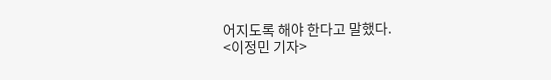어지도록 해야 한다고 말했다.
<이정민 기자>